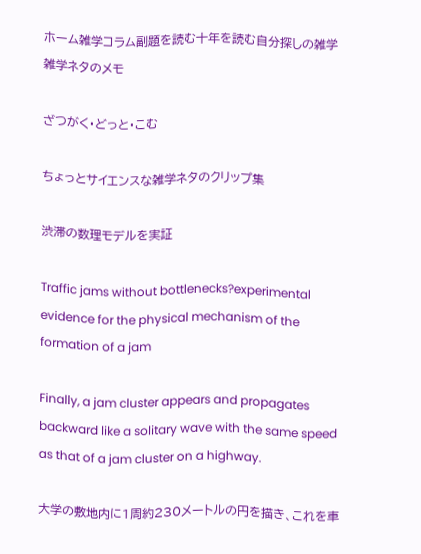ホーム雑学コラム副題を読む十年を読む自分探しの雑学雑学ネタのメモ

ざつがく・どっと・こむ

ちょっとサイエンスな雑学ネタのクリップ集

渋滞の数理モデルを実証

Traffic jams without bottlenecks?experimental evidence for the physical mechanism of the formation of a jam

Finally, a jam cluster appears and propagates backward like a solitary wave with the same speed as that of a jam cluster on a highway.

大学の敷地内に1周約230メートルの円を描き、これを車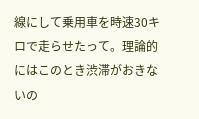線にして乗用車を時速30キロで走らせたって。理論的にはこのとき渋滞がおきないの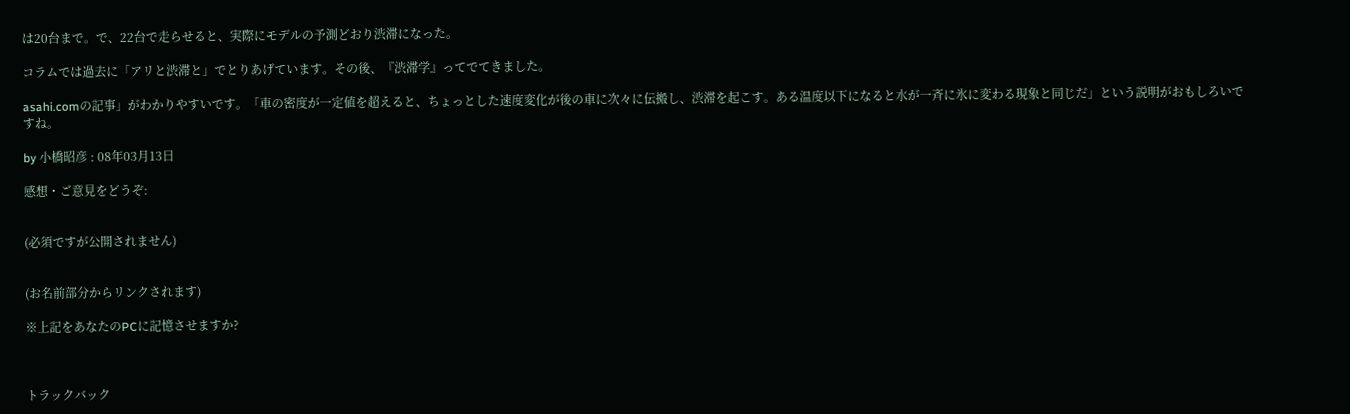は20台まで。で、22台で走らせると、実際にモデルの予測どおり渋滞になった。

コラムでは過去に「アリと渋滞と」でとりあげています。その後、『渋滞学』ってでてきました。

asahi.comの記事」がわかりやすいです。「車の密度が一定値を超えると、ちょっとした速度変化が後の車に次々に伝搬し、渋滞を起こす。ある温度以下になると水が一斉に氷に変わる現象と同じだ」という説明がおもしろいですね。

by 小橋昭彦 : 08年03月13日

感想・ご意見をどうぞ:


(必須ですが公開されません)


(お名前部分からリンクされます)

※上記をあなたのPCに記憶させますか?



トラックバック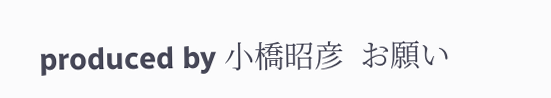produced by 小橋昭彦  お願い